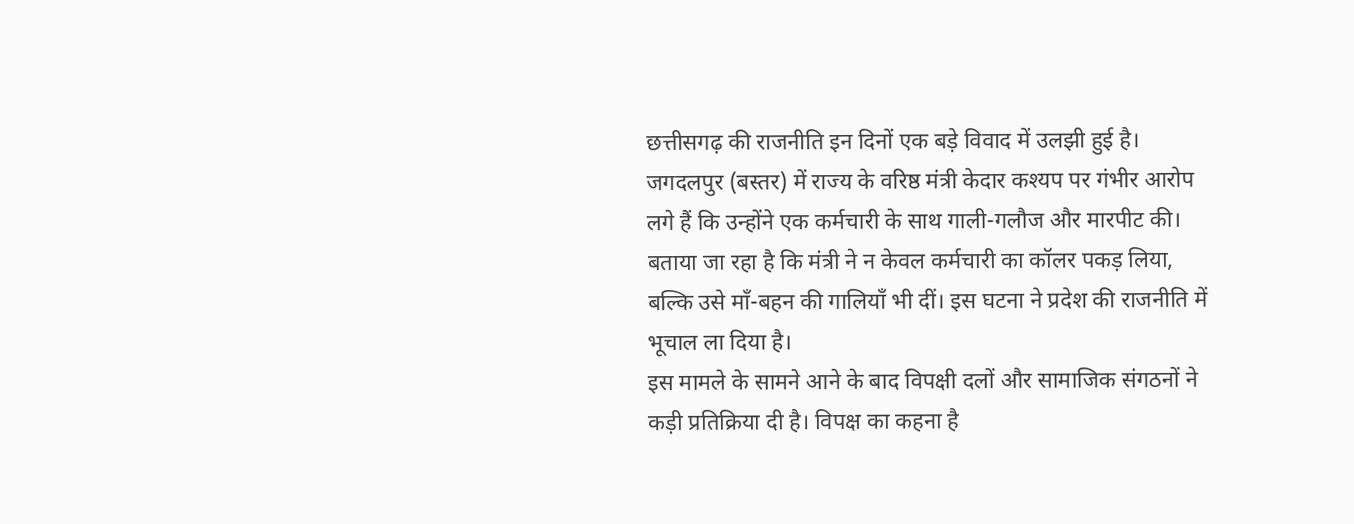छत्तीसगढ़ की राजनीति इन दिनों एक बड़े विवाद में उलझी हुई है। जगदलपुर (बस्तर) में राज्य के वरिष्ठ मंत्री केदार कश्यप पर गंभीर आरोप लगे हैं कि उन्होंने एक कर्मचारी के साथ गाली-गलौज और मारपीट की। बताया जा रहा है कि मंत्री ने न केवल कर्मचारी का कॉलर पकड़ लिया, बल्कि उसे माँ-बहन की गालियाँ भी दीं। इस घटना ने प्रदेश की राजनीति में भूचाल ला दिया है।
इस मामले के सामने आने के बाद विपक्षी दलों और सामाजिक संगठनों ने कड़ी प्रतिक्रिया दी है। विपक्ष का कहना है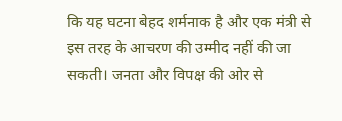कि यह घटना बेहद शर्मनाक है और एक मंत्री से इस तरह के आचरण की उम्मीद नहीं की जा सकती। जनता और विपक्ष की ओर से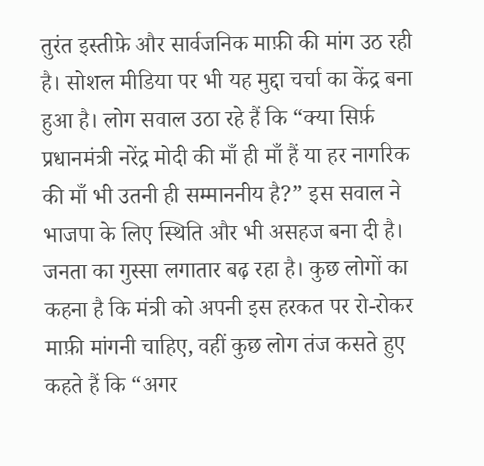तुरंत इस्तीफ़े और सार्वजनिक माफ़ी की मांग उठ रही है। सोशल मीडिया पर भी यह मुद्दा चर्चा का केंद्र बना हुआ है। लोग सवाल उठा रहे हैं कि “क्या सिर्फ़ प्रधानमंत्री नरेंद्र मोदी की माँ ही माँ हैं या हर नागरिक की माँ भी उतनी ही सम्माननीय है?” इस सवाल ने भाजपा के लिए स्थिति और भी असहज बना दी है।
जनता का गुस्सा लगातार बढ़ रहा है। कुछ लोगों का कहना है कि मंत्री को अपनी इस हरकत पर रो-रोकर माफ़ी मांगनी चाहिए, वहीं कुछ लोग तंज कसते हुए कहते हैं कि “अगर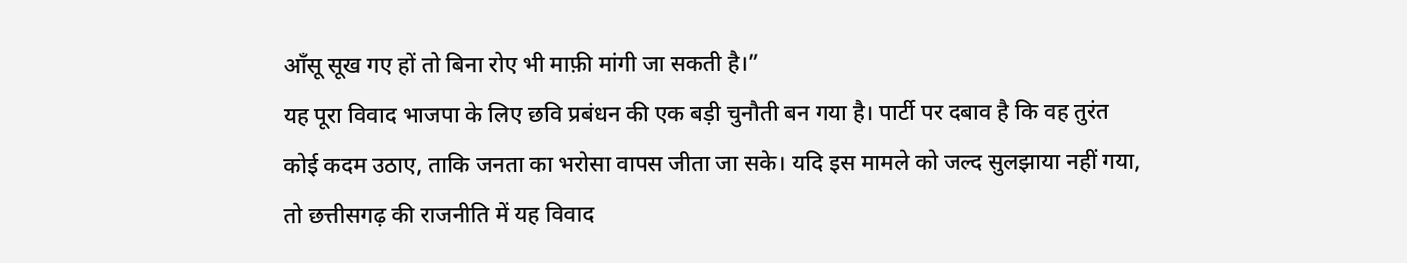आँसू सूख गए हों तो बिना रोए भी माफ़ी मांगी जा सकती है।”
यह पूरा विवाद भाजपा के लिए छवि प्रबंधन की एक बड़ी चुनौती बन गया है। पार्टी पर दबाव है कि वह तुरंत कोई कदम उठाए, ताकि जनता का भरोसा वापस जीता जा सके। यदि इस मामले को जल्द सुलझाया नहीं गया, तो छत्तीसगढ़ की राजनीति में यह विवाद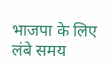भाजपा के लिए लंबे समय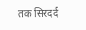तक सिरदर्द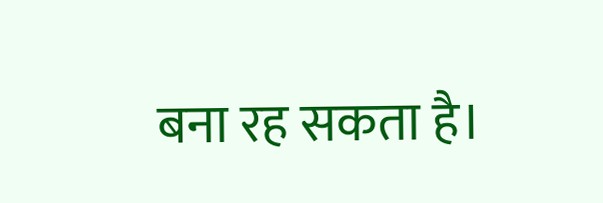बना रह सकता है।